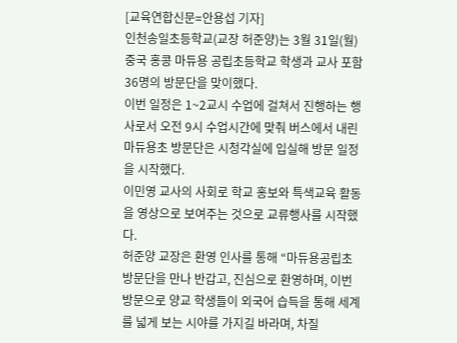[교육연합신문=안용섭 기자]
인천송일초등학교(교장 허준양)는 3월 31일(월) 중국 홍콩 마듀용 공립초등학교 학생과 교사 포함 36명의 방문단을 맞이했다.
이번 일정은 1~2교시 수업에 걸쳐서 진행하는 행사로서 오전 9시 수업시간에 맞춰 버스에서 내린 마듀용초 방문단은 시청각실에 입실해 방문 일정을 시작했다.
이민영 교사의 사회로 학교 홍보와 특색교육 활동을 영상으로 보여주는 것으로 교류행사를 시작했다.
허준양 교장은 환영 인사를 통해 “마듀용공립초 방문단을 만나 반갑고, 진심으로 환영하며, 이번 방문으로 양교 학생들이 외국어 습득을 통해 세계를 넓게 보는 시야를 가지길 바라며, 차질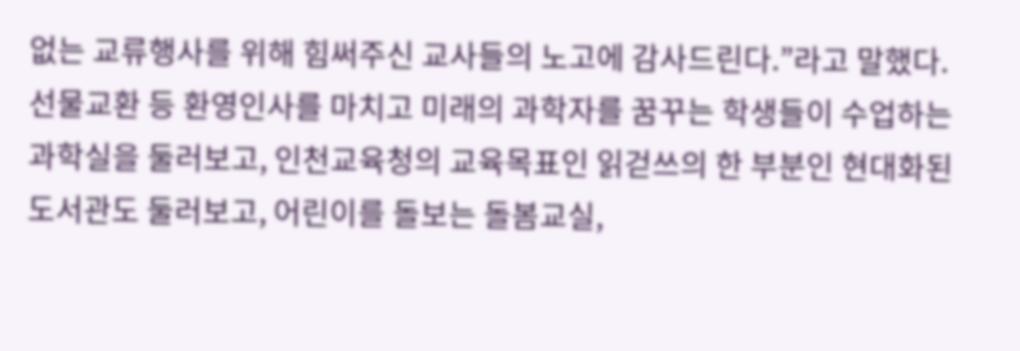없는 교류행사를 위해 힘써주신 교사들의 노고에 감사드린다.”라고 말했다.
선물교환 등 환영인사를 마치고 미래의 과학자를 꿈꾸는 학생들이 수업하는 과학실을 둘러보고, 인천교육청의 교육목표인 읽걷쓰의 한 부분인 현대화된 도서관도 둘러보고, 어린이를 돌보는 돌봄교실,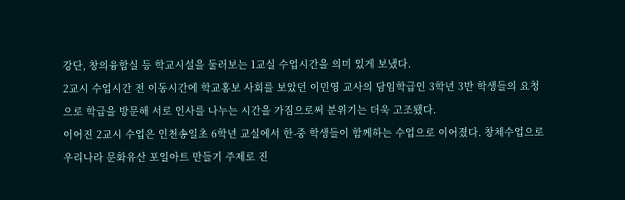강단, 창의융합실 등 학교시설을 둘러보는 1교실 수업시간을 의미 있게 보냈다.
2교시 수업시간 전 이동시간에 학교홍보 사회를 보았던 이민영 교사의 담임학급인 3학년 3반 학생들의 요청으로 학급을 방문해 서로 인사를 나누는 시간을 가짐으로써 분위기는 더욱 고조됐다.
이어진 2교시 수업은 인천송일초 6학년 교실에서 한-중 학생들이 함께하는 수업으로 이어졌다. 창체수업으로 우리나라 문화유산 포일아트 만들기 주제로 진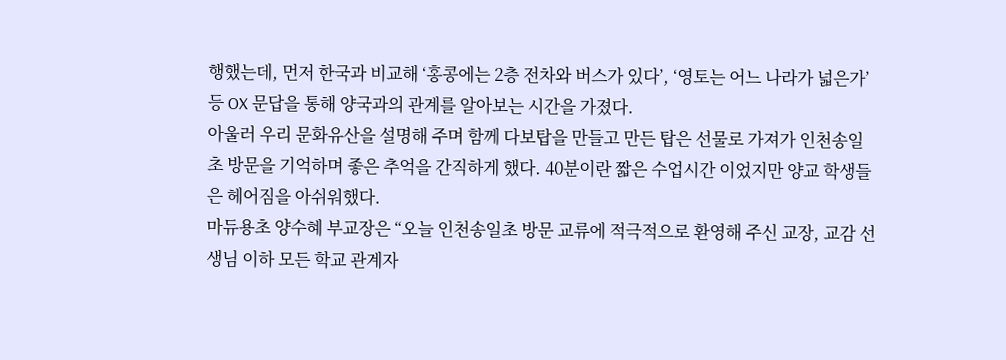행했는데, 먼저 한국과 비교해 ‘홍콩에는 2층 전차와 버스가 있다’, ‘영토는 어느 나라가 넓은가’ 등 OX 문답을 통해 양국과의 관계를 알아보는 시간을 가졌다.
아울러 우리 문화유산을 설명해 주며 함께 다보탑을 만들고 만든 탑은 선물로 가져가 인천송일초 방문을 기억하며 좋은 추억을 간직하게 했다. 40분이란 짧은 수업시간 이었지만 양교 학생들은 헤어짐을 아쉬워했다.
마듀용초 양수혜 부교장은 “오늘 인천송일초 방문 교류에 적극적으로 환영해 주신 교장, 교감 선생님 이하 모든 학교 관계자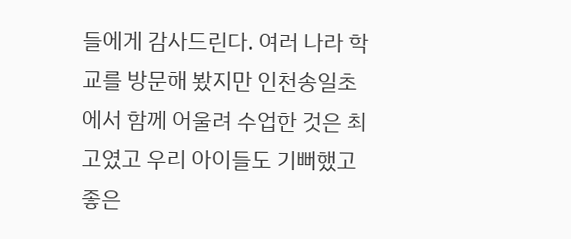들에게 감사드린다. 여러 나라 학교를 방문해 봤지만 인천송일초에서 함께 어울려 수업한 것은 최고였고 우리 아이들도 기뻐했고 좋은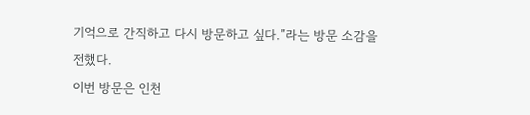기억으로 간직하고 다시 방문하고 싶다.”라는 방문 소감을 전했다.
이번 방문은 인천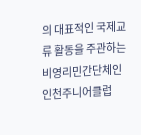의 대표적인 국제교류 활동을 주관하는 비영리민간단체인 인천주니어클럽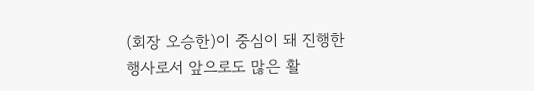(회장 오승한)이 중심이 돼 진행한 행사로서 앞으로도 많은 활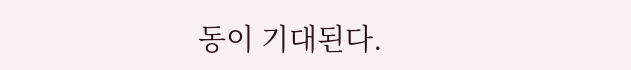동이 기대된다.